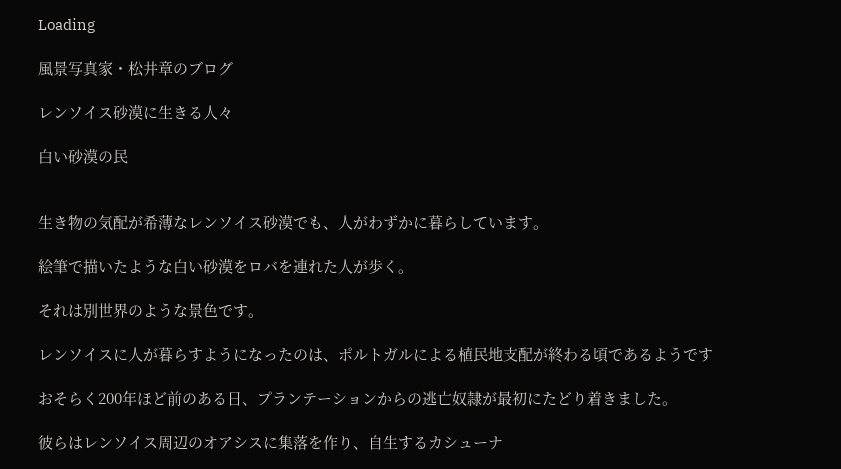Loading

風景写真家・松井章のブログ

レンソイス砂漠に生きる人々

白い砂漠の民


生き物の気配が希薄なレンソイス砂漠でも、人がわずかに暮らしています。

絵筆で描いたような白い砂漠をロバを連れた人が歩く。

それは別世界のような景色です。

レンソイスに人が暮らすようになったのは、ポルトガルによる植民地支配が終わる頃であるようです

おそらく200年ほど前のある日、プランテーションからの逃亡奴隷が最初にたどり着きました。

彼らはレンソイス周辺のオアシスに集落を作り、自生するカシューナ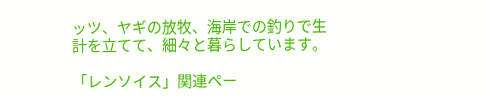ッツ、ヤギの放牧、海岸での釣りで生計を立てて、細々と暮らしています。

「レンソイス」関連ペー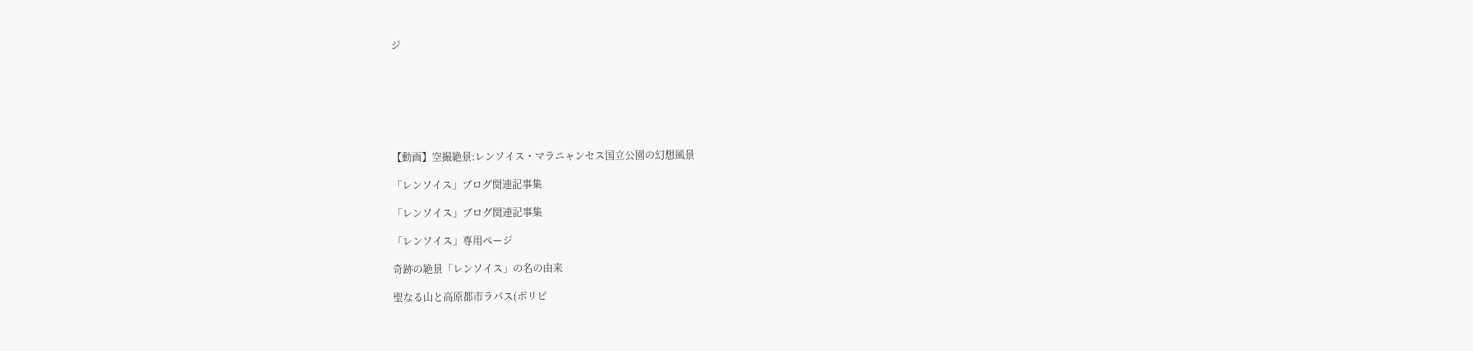ジ







【動画】空撮絶景:レンソイス・マラニャンセス国立公園の幻想風景

「レンソイス」ブログ関連記事集

「レンソイス」ブログ関連記事集

「レンソイス」専用ページ

奇跡の絶景「レンソイス」の名の由来

聖なる山と高原都市ラパス(ボリビ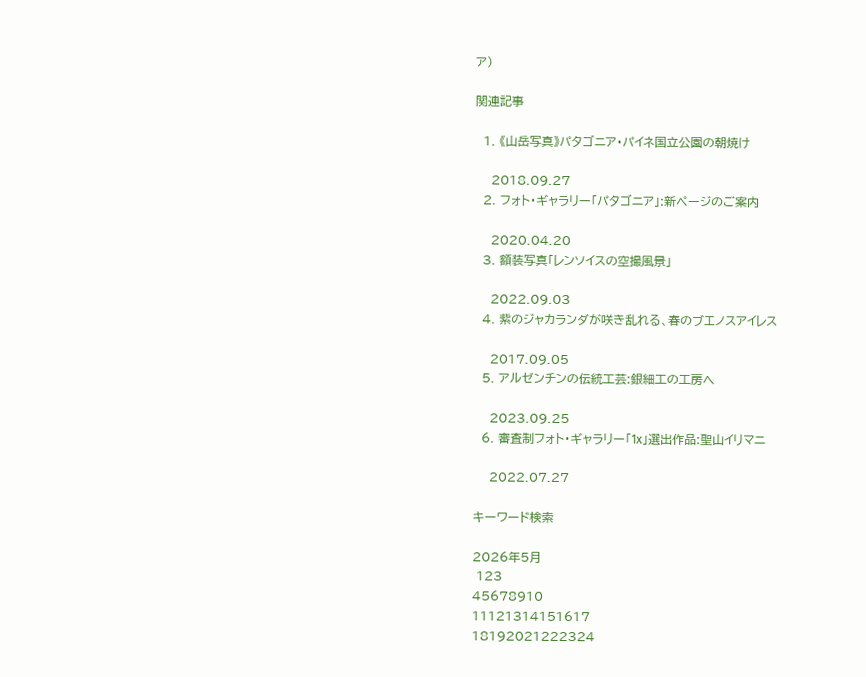ア)

関連記事

  1. 《山岳写真》パタゴニア・パイネ国立公園の朝焼け

    2018.09.27
  2. フォト・ギャラリー「パタゴニア」:新ページのご案内

    2020.04.20
  3. 額装写真「レンソイスの空撮風景」

    2022.09.03
  4. 紫のジャカランダが咲き乱れる、春のブエノスアイレス

    2017.09.05
  5. アルゼンチンの伝統工芸:銀細工の工房へ

    2023.09.25
  6. 審査制フォト・ギャラリー「1x」選出作品:聖山イリマニ

    2022.07.27

キーワード検索

2026年5月
 123
45678910
11121314151617
18192021222324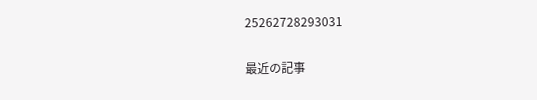25262728293031

最近の記事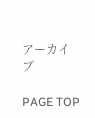アーカイブ

PAGE TOP